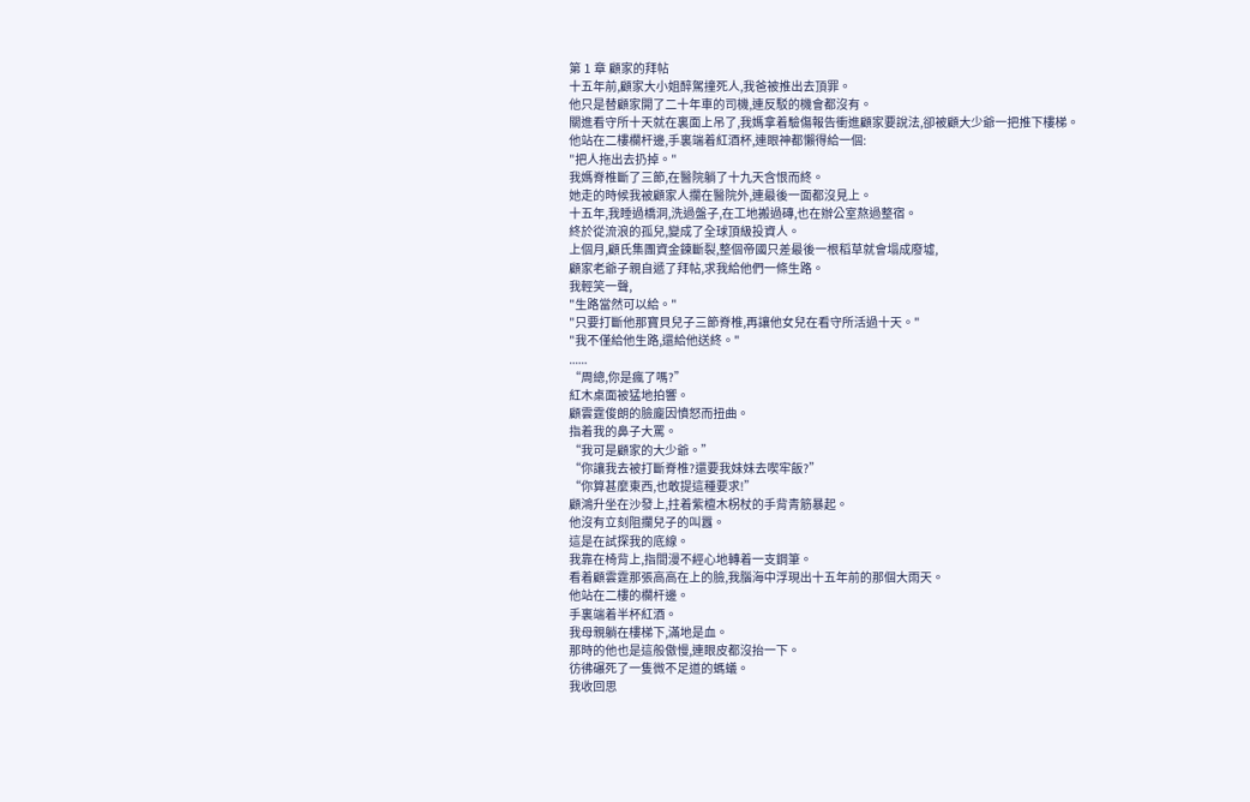第 1 章 顧家的拜帖
十五年前,顧家大小姐醉駕撞死人,我爸被推出去頂罪。
他只是替顧家開了二十年車的司機,連反駁的機會都沒有。
關進看守所十天就在裏面上吊了,我媽拿着驗傷報告衝進顧家要說法,卻被顧大少爺一把推下樓梯。
他站在二樓欄杆邊,手裏端着紅酒杯,連眼神都懶得給一個:
"把人拖出去扔掉。"
我媽脊椎斷了三節,在醫院躺了十九天含恨而終。
她走的時候我被顧家人攔在醫院外,連最後一面都沒見上。
十五年,我睡過橋洞,洗過盤子,在工地搬過磚,也在辦公室熬過整宿。
終於從流浪的孤兒,變成了全球頂級投資人。
上個月,顧氏集團資金鍊斷裂,整個帝國只差最後一根稻草就會塌成廢墟,
顧家老爺子親自遞了拜帖,求我給他們一條生路。
我輕笑一聲,
"生路當然可以給。"
"只要打斷他那寶貝兒子三節脊椎,再讓他女兒在看守所活過十天。"
"我不僅給他生路,還給他送終。"
......
“周總,你是瘋了嗎?”
紅木桌面被猛地拍響。
顧雲霆俊朗的臉龐因憤怒而扭曲。
指着我的鼻子大罵。
“我可是顧家的大少爺。”
“你讓我去被打斷脊椎?還要我妹妹去喫牢飯?”
“你算甚麼東西,也敢提這種要求!”
顧鴻升坐在沙發上,拄着紫檀木柺杖的手背青筋暴起。
他沒有立刻阻攔兒子的叫囂。
這是在試探我的底線。
我靠在椅背上,指間漫不經心地轉着一支鋼筆。
看着顧雲霆那張高高在上的臉,我腦海中浮現出十五年前的那個大雨天。
他站在二樓的欄杆邊。
手裏端着半杯紅酒。
我母親躺在樓梯下,滿地是血。
那時的他也是這般傲慢,連眼皮都沒抬一下。
彷彿碾死了一隻微不足道的螞蟻。
我收回思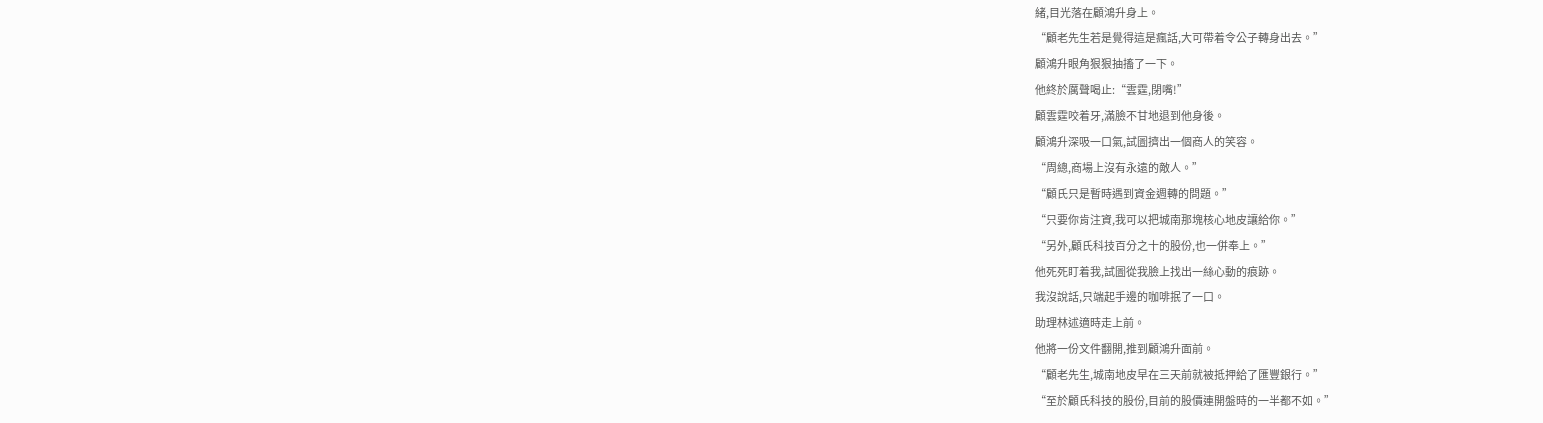緒,目光落在顧鴻升身上。
“顧老先生若是覺得這是瘋話,大可帶着令公子轉身出去。”
顧鴻升眼角狠狠抽搐了一下。
他終於厲聲喝止:“雲霆,閉嘴!”
顧雲霆咬着牙,滿臉不甘地退到他身後。
顧鴻升深吸一口氣,試圖擠出一個商人的笑容。
“周總,商場上沒有永遠的敵人。”
“顧氏只是暫時遇到資金週轉的問題。”
“只要你肯注資,我可以把城南那塊核心地皮讓給你。”
“另外,顧氏科技百分之十的股份,也一併奉上。”
他死死盯着我,試圖從我臉上找出一絲心動的痕跡。
我沒說話,只端起手邊的咖啡抿了一口。
助理林述適時走上前。
他將一份文件翻開,推到顧鴻升面前。
“顧老先生,城南地皮早在三天前就被抵押給了匯豐銀行。”
“至於顧氏科技的股份,目前的股價連開盤時的一半都不如。”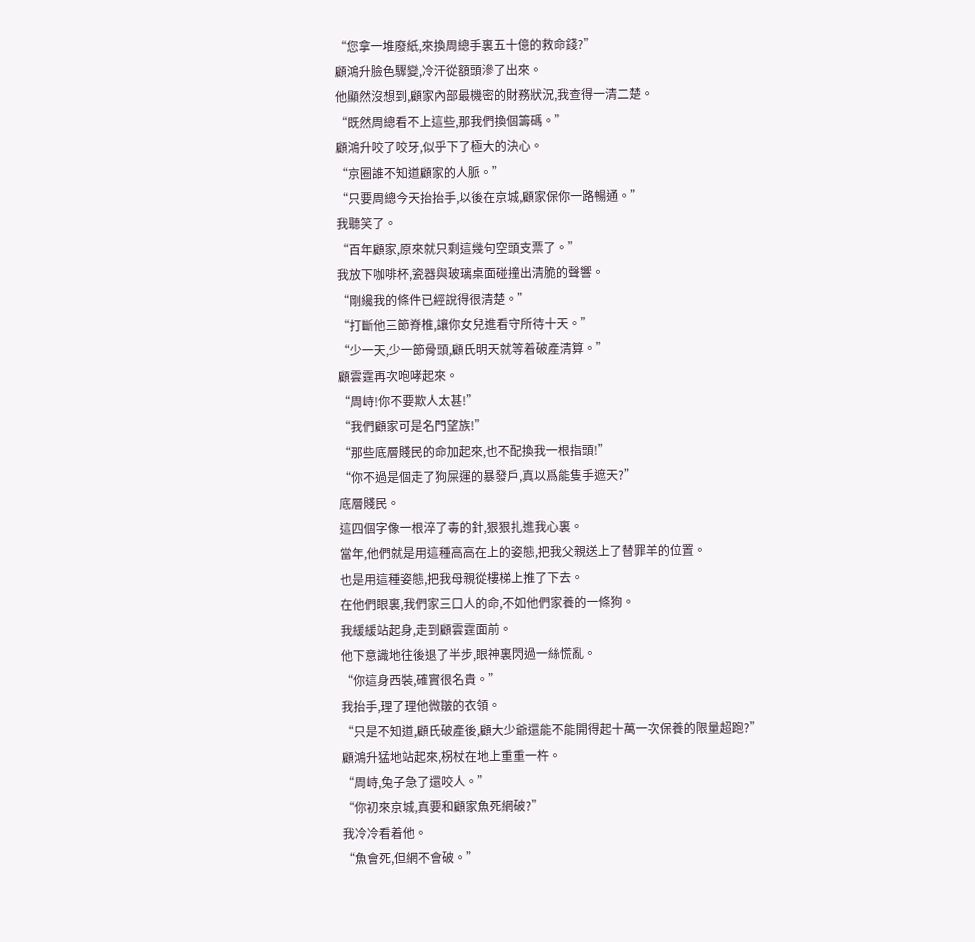“您拿一堆廢紙,來換周總手裏五十億的救命錢?”
顧鴻升臉色驟變,冷汗從額頭滲了出來。
他顯然沒想到,顧家內部最機密的財務狀況,我查得一清二楚。
“既然周總看不上這些,那我們換個籌碼。”
顧鴻升咬了咬牙,似乎下了極大的決心。
“京圈誰不知道顧家的人脈。”
“只要周總今天抬抬手,以後在京城,顧家保你一路暢通。”
我聽笑了。
“百年顧家,原來就只剩這幾句空頭支票了。”
我放下咖啡杯,瓷器與玻璃桌面碰撞出清脆的聲響。
“剛纔我的條件已經說得很清楚。”
“打斷他三節脊椎,讓你女兒進看守所待十天。”
“少一天,少一節骨頭,顧氏明天就等着破產清算。”
顧雲霆再次咆哮起來。
“周峙!你不要欺人太甚!”
“我們顧家可是名門望族!”
“那些底層賤民的命加起來,也不配換我一根指頭!”
“你不過是個走了狗屎運的暴發戶,真以爲能隻手遮天?”
底層賤民。
這四個字像一根淬了毒的針,狠狠扎進我心裏。
當年,他們就是用這種高高在上的姿態,把我父親送上了替罪羊的位置。
也是用這種姿態,把我母親從樓梯上推了下去。
在他們眼裏,我們家三口人的命,不如他們家養的一條狗。
我緩緩站起身,走到顧雲霆面前。
他下意識地往後退了半步,眼神裏閃過一絲慌亂。
“你這身西裝,確實很名貴。”
我抬手,理了理他微皺的衣領。
“只是不知道,顧氏破產後,顧大少爺還能不能開得起十萬一次保養的限量超跑?”
顧鴻升猛地站起來,柺杖在地上重重一杵。
“周峙,兔子急了還咬人。”
“你初來京城,真要和顧家魚死網破?”
我冷冷看着他。
“魚會死,但網不會破。”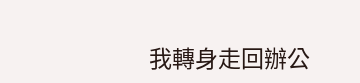我轉身走回辦公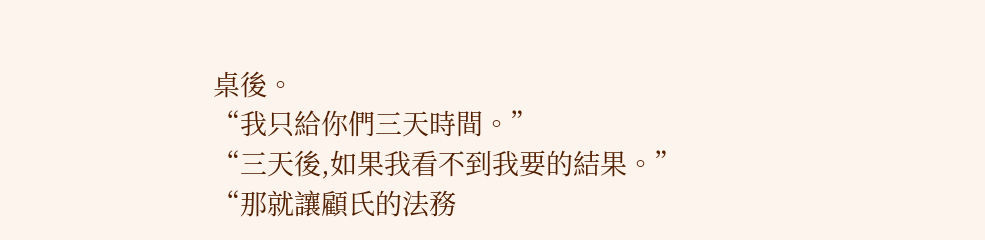桌後。
“我只給你們三天時間。”
“三天後,如果我看不到我要的結果。”
“那就讓顧氏的法務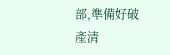部,準備好破產清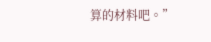算的材料吧。”